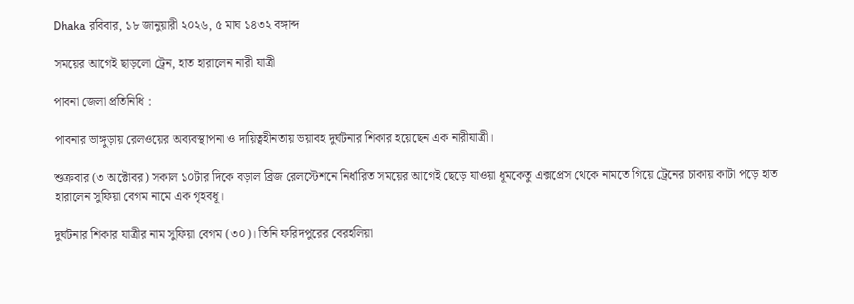Dhaka রবিবার, ১৮ জানুয়ারী ২০২৬, ৫ মাঘ ১৪৩২ বঙ্গাব্দ

সময়ের আগেই ছাড়লো ট্রেন, হাত হারালেন নারী যাত্রী

পাবনা জেলা প্রতিনিধি :

পাবনার ভাঙ্গুড়ায় রেলওয়ের অব্যবস্থাপনা ও দায়িত্বহীনতায় ভয়াবহ দুর্ঘটনার শিকার হয়েছেন এক নারীযাত্রী।

শুক্রবার (৩ অক্টোবর) সকাল ১০টার দিকে বড়াল ব্রিজ রেলস্টেশনে নির্ধারিত সময়ের আগেই ছেড়ে যাওয়া ধূমকেতু এক্সপ্রেস থেকে নামতে গিয়ে ট্রেনের চাকায় কাটা পড়ে হাত হারালেন সুফিয়া বেগম নামে এক গৃহবধূ।

দুর্ঘটনার শিকার যাত্রীর নাম সুফিয়া বেগম (৩০)। তিনি ফরিদপুরের বেরহলিয়া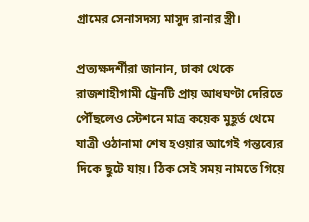গ্রামের সেনাসদস্য মাসুদ রানার স্ত্রী।

প্রত্যক্ষদর্শীরা জানান, ঢাকা থেকে রাজশাহীগামী ট্রেনটি প্রায় আধঘণ্টা দেরিতে পৌঁছলেও স্টেশনে মাত্র কয়েক মুহূর্ত থেমে যাত্রী ওঠানামা শেষ হওয়ার আগেই গন্তব্যের দিকে ছুটে যায়। ঠিক সেই সময় নামতে গিয়ে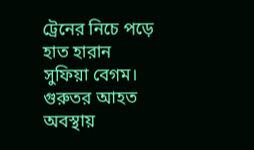ট্রেনের নিচে পড়ে হাত হারান সুফিয়া বেগম। গুরুতর আহত অবস্থায়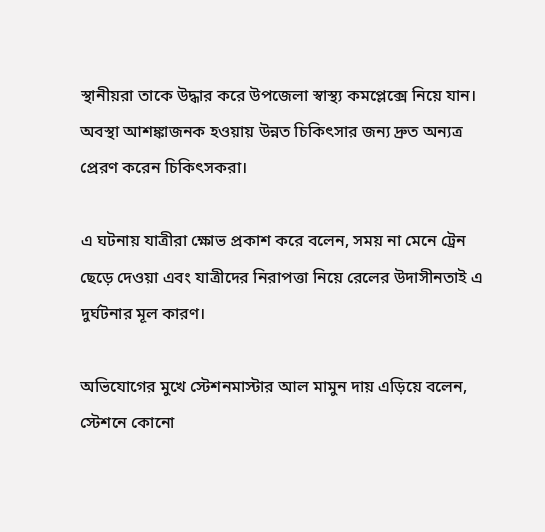স্থানীয়রা তাকে উদ্ধার করে উপজেলা স্বাস্থ্য কমপ্লেক্সে নিয়ে যান। অবস্থা আশঙ্কাজনক হওয়ায় উন্নত চিকিৎসার জন্য দ্রুত অন্যত্র প্রেরণ করেন চিকিৎসকরা।

এ ঘটনায় যাত্রীরা ক্ষোভ প্রকাশ করে বলেন, সময় না মেনে ট্রেন ছেড়ে দেওয়া এবং যাত্রীদের নিরাপত্তা নিয়ে রেলের উদাসীনতাই এ দুর্ঘটনার মূল কারণ।

অভিযোগের মুখে স্টেশনমাস্টার আল মামুন দায় এড়িয়ে বলেন, স্টেশনে কোনো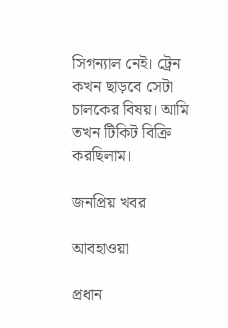সিগন্যাল নেই। ট্রেন কখন ছাড়বে সেটা চালকের বিষয়। আমি তখন টিকিট বিক্রি করছিলাম।

জনপ্রিয় খবর

আবহাওয়া

প্রধান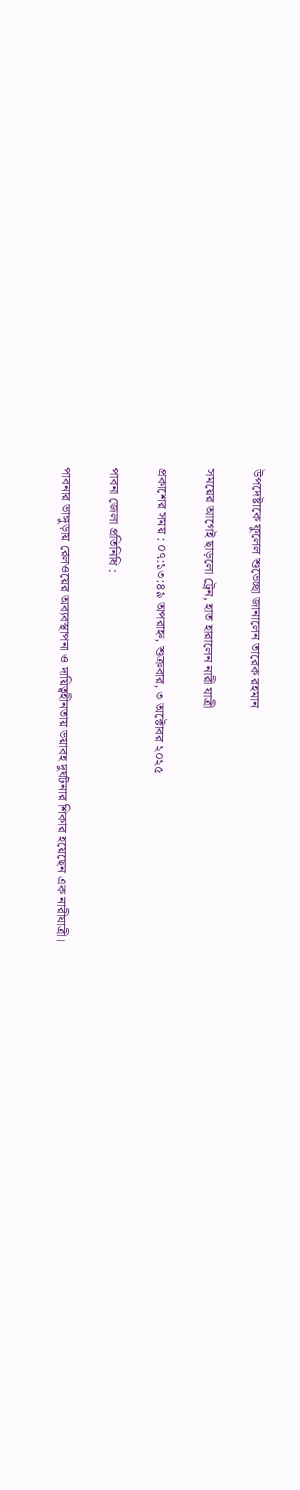উপদেষ্টাকে ফুলেল শুভেচ্ছা জানালেন তারেক রহমান

সময়ের আগেই ছাড়লো ট্রেন, হাত হারালেন নারী যাত্রী

প্রকাশের সময় : ০৭:১৩:৪৯ অপরাহ্ন, শুক্রবার, ৩ অক্টোবর ২০২৫

পাবনা জেলা প্রতিনিধি :

পাবনার ভাঙ্গুড়ায় রেলওয়ের অব্যবস্থাপনা ও দায়িত্বহীনতায় ভয়াবহ দুর্ঘটনার শিকার হয়েছেন এক নারীযাত্রী।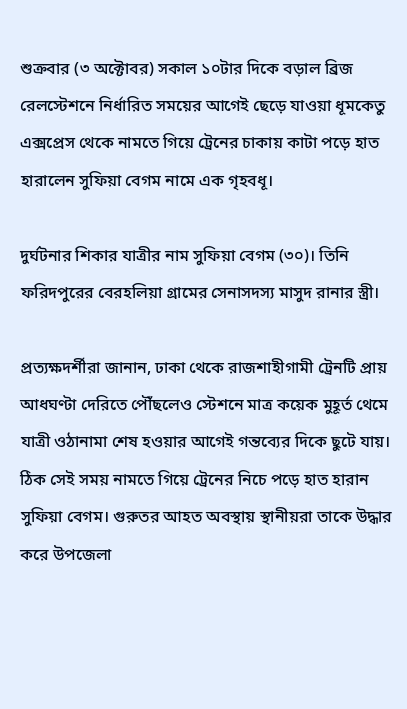শুক্রবার (৩ অক্টোবর) সকাল ১০টার দিকে বড়াল ব্রিজ রেলস্টেশনে নির্ধারিত সময়ের আগেই ছেড়ে যাওয়া ধূমকেতু এক্সপ্রেস থেকে নামতে গিয়ে ট্রেনের চাকায় কাটা পড়ে হাত হারালেন সুফিয়া বেগম নামে এক গৃহবধূ।

দুর্ঘটনার শিকার যাত্রীর নাম সুফিয়া বেগম (৩০)। তিনি ফরিদপুরের বেরহলিয়া গ্রামের সেনাসদস্য মাসুদ রানার স্ত্রী।

প্রত্যক্ষদর্শীরা জানান, ঢাকা থেকে রাজশাহীগামী ট্রেনটি প্রায় আধঘণ্টা দেরিতে পৌঁছলেও স্টেশনে মাত্র কয়েক মুহূর্ত থেমে যাত্রী ওঠানামা শেষ হওয়ার আগেই গন্তব্যের দিকে ছুটে যায়। ঠিক সেই সময় নামতে গিয়ে ট্রেনের নিচে পড়ে হাত হারান সুফিয়া বেগম। গুরুতর আহত অবস্থায় স্থানীয়রা তাকে উদ্ধার করে উপজেলা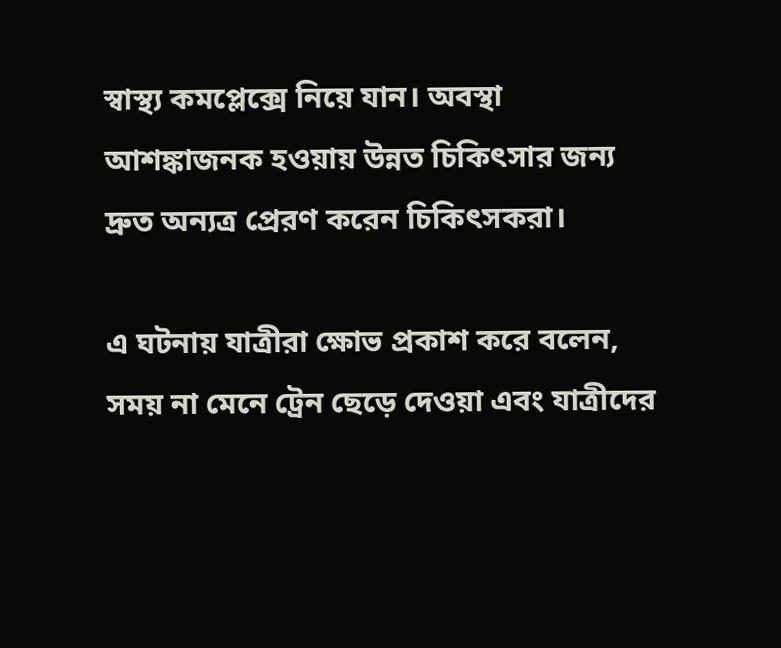স্বাস্থ্য কমপ্লেক্সে নিয়ে যান। অবস্থা আশঙ্কাজনক হওয়ায় উন্নত চিকিৎসার জন্য দ্রুত অন্যত্র প্রেরণ করেন চিকিৎসকরা।

এ ঘটনায় যাত্রীরা ক্ষোভ প্রকাশ করে বলেন, সময় না মেনে ট্রেন ছেড়ে দেওয়া এবং যাত্রীদের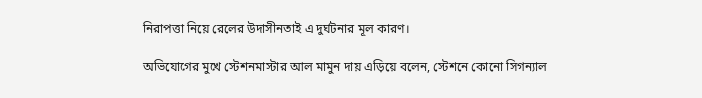নিরাপত্তা নিয়ে রেলের উদাসীনতাই এ দুর্ঘটনার মূল কারণ।

অভিযোগের মুখে স্টেশনমাস্টার আল মামুন দায় এড়িয়ে বলেন, স্টেশনে কোনো সিগন্যাল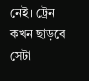নেই। ট্রেন কখন ছাড়বে সেটা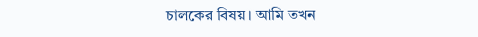চালকের বিষয়। আমি তখন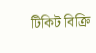টিকিট বিক্রি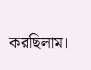করছিলাম।